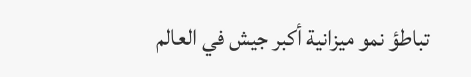تباطؤ نمو ميزانية أكبر جيش في العالم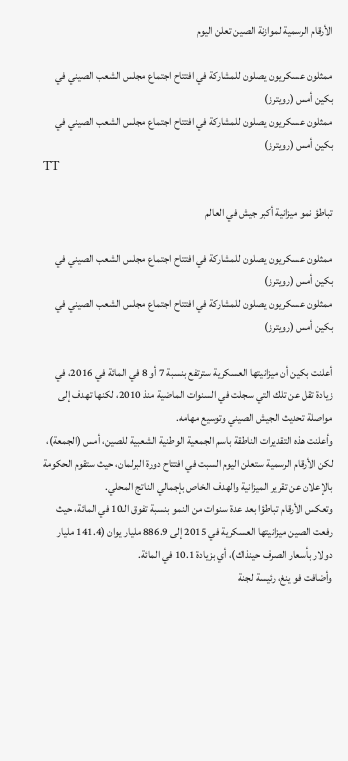الأرقام الرسمية لموازنة الصين تعلن اليوم

ممثلون عسكريون يصلون للمشاركة في افتتاح اجتماع مجلس الشعب الصيني في بكين أمس (رويترز)
ممثلون عسكريون يصلون للمشاركة في افتتاح اجتماع مجلس الشعب الصيني في بكين أمس (رويترز)
TT

تباطؤ نمو ميزانية أكبر جيش في العالم

ممثلون عسكريون يصلون للمشاركة في افتتاح اجتماع مجلس الشعب الصيني في بكين أمس (رويترز)
ممثلون عسكريون يصلون للمشاركة في افتتاح اجتماع مجلس الشعب الصيني في بكين أمس (رويترز)

أعلنت بكين أن ميزانيتها العسكرية سترتفع بنسبة 7 أو 8 في المائة في 2016، في زيادة تقل عن تلك التي سجلت في السنوات الماضية منذ 2010، لكنها تهدف إلى مواصلة تحديث الجيش الصيني وتوسيع مهامه.
وأعلنت هذه التقديرات الناطقة باسم الجمعية الوطنية الشعبية للصين، أمس (الجمعة)، لكن الأرقام الرسمية ستعلن اليوم السبت في افتتاح دورة البرلمان، حيث ستقوم الحكومة بالإعلان عن تقرير الميزانية والهدف الخاص بإجمالي الناتج المحلي.
وتعكس الأرقام تباطؤا بعد عدة سنوات من النمو بنسبة تفوق الـ10 في المائة، حيث رفعت الصين ميزانيتها العسكرية في 2015 إلى 886.9 مليار يوان (141.4 مليار دولار بأسعار الصرف حينذاك)، أي بزيادة 10.1 في المائة.
وأضافت فو ينغ، رئيسة لجنة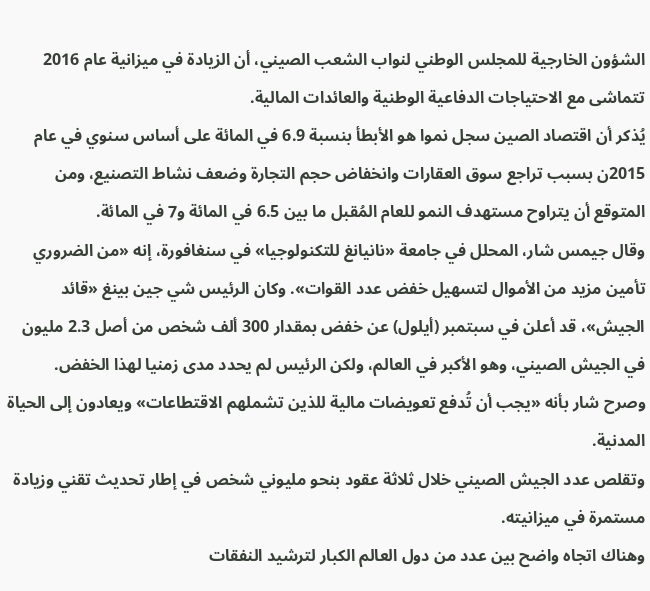الشؤون الخارجية للمجلس الوطني لنواب الشعب الصيني، أن الزيادة في ميزانية عام 2016 تتماشى مع الاحتياجات الدفاعية الوطنية والعائدات المالية.
يُذكر أن اقتصاد الصين سجل نموا هو الأبطأ بنسبة 6.9 في المائة على أساس سنوي في عام 2015ن بسبب تراجع سوق العقارات وانخفاض حجم التجارة وضعف نشاط التصنيع، ومن المتوقع أن يتراوح مستهدف النمو للعام المُقبل ما بين 6.5 في المائة و7 في المائة.
وقال جيمس شار، المحلل في جامعة «نانيانغ للتكنولوجيا» في سنغافورة، إنه «من الضروري تأمين مزيد من الأموال لتسهيل خفض عدد القوات». وكان الرئيس شي جين بينغ «قائد الجيش»، قد أعلن في سبتمبر (أيلول) عن خفض بمقدار 300 ألف شخص من أصل 2.3 مليون في الجيش الصيني، وهو الأكبر في العالم، ولكن الرئيس لم يحدد مدى زمنيا لهذا الخفض.
وصرح شار بأنه «يجب أن تُدفع تعويضات مالية للذين تشملهم الاقتطاعات» ويعادون إلى الحياة المدنية.
وتقلص عدد الجيش الصيني خلال ثلاثة عقود بنحو مليوني شخص في إطار تحديث تقني وزيادة مستمرة في ميزانيته.
وهناك اتجاه واضح بين عدد من دول العالم الكبار لترشيد النفقات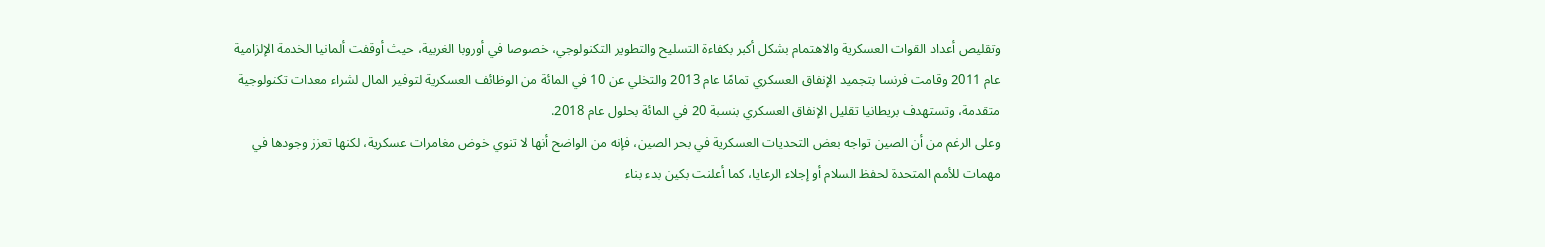وتقليص أعداد القوات العسكرية والاهتمام بشكل أكبر بكفاءة التسليح والتطوير التكنولوجي، خصوصا في أوروبا الغربية، حيث أوقفت ألمانيا الخدمة الإلزامية عام 2011 وقامت فرنسا بتجميد الإنفاق العسكري تمامًا عام 2013 والتخلي عن 10 في المائة من الوظائف العسكرية لتوفير المال لشراء معدات تكنولوجية متقدمة، وتستهدف بريطانيا تقليل الإنفاق العسكري بنسبة 20 في المائة بحلول عام 2018.
وعلى الرغم من أن الصين تواجه بعض التحديات العسكرية في بحر الصين، فإنه من الواضح أنها لا تنوي خوض مغامرات عسكرية، لكنها تعزز وجودها في مهمات للأمم المتحدة لحفظ السلام أو إجلاء الرعايا، كما أعلنت بكين بدء بناء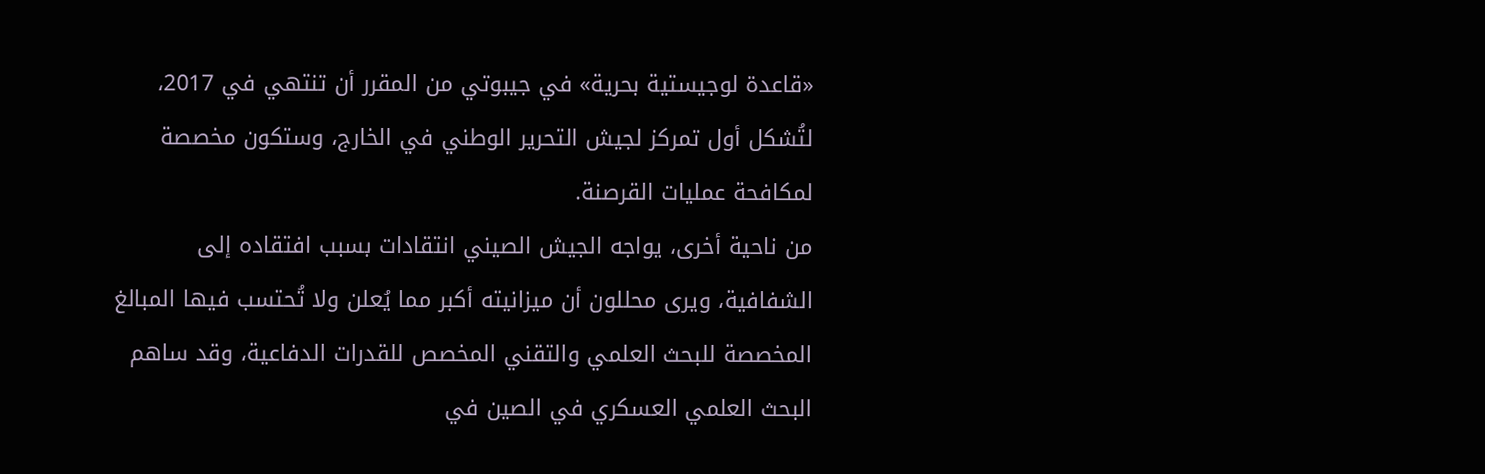«قاعدة لوجيستية بحرية» في جيبوتي من المقرر أن تنتهي في 2017، لتُشكل أول تمركز لجيش التحرير الوطني في الخارج، وستكون مخصصة لمكافحة عمليات القرصنة.
من ناحية أخرى، يواجه الجيش الصيني انتقادات بسبب افتقاده إلى الشفافية، ويرى محللون أن ميزانيته أكبر مما يُعلن ولا تُحتسب فيها المبالغ المخصصة للبحث العلمي والتقني المخصص للقدرات الدفاعية، وقد ساهم البحث العلمي العسكري في الصين في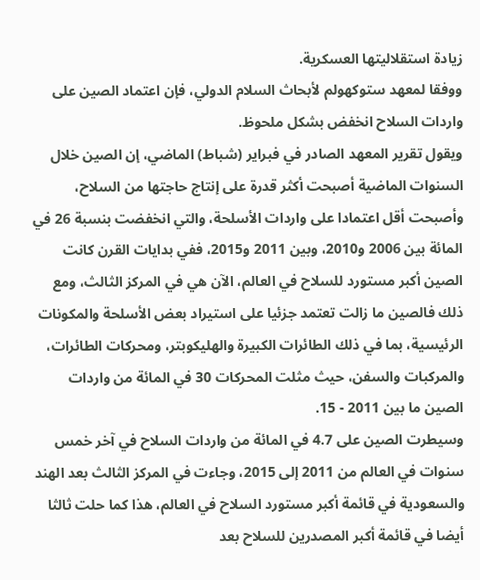زيادة استقلاليتها العسكرية.
ووفقا لمعهد ستوكهولم لأبحاث السلام الدولي، فإن اعتماد الصين على واردات السلاح انخفض بشكل ملحوظ.
ويقول تقرير المعهد الصادر في فبراير (شباط) الماضي، إن الصين خلال السنوات الماضية أصبحت أكثر قدرة على إنتاج حاجتها من السلاح، وأصبحت أقل اعتمادا على واردات الأسلحة، والتي انخفضت بنسبة 26 في المائة بين 2006 و2010، وبين 2011 و2015، ففي بدايات القرن كانت الصين أكبر مستورد للسلاح في العالم، الآن هي في المركز الثالث، ومع ذلك فالصين ما زالت تعتمد جزئيا على استيراد بعض الأسلحة والمكونات الرئيسية، بما في ذلك الطائرات الكبيرة والهليكوبتر، ومحركات الطائرات، والمركبات والسفن، حيث مثلت المحركات 30 في المائة من واردات الصين ما بين 2011 - 15.
وسيطرت الصين على 4.7 في المائة من واردات السلاح في آخر خمس سنوات في العالم من 2011 إلى 2015، وجاءت في المركز الثالث بعد الهند والسعودية في قائمة أكبر مستورد السلاح في العالم، هذا كما حلت ثالثا أيضا في قائمة أكبر المصدرين للسلاح بعد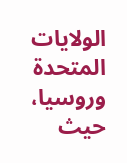الولايات المتحدة وروسيا، حيث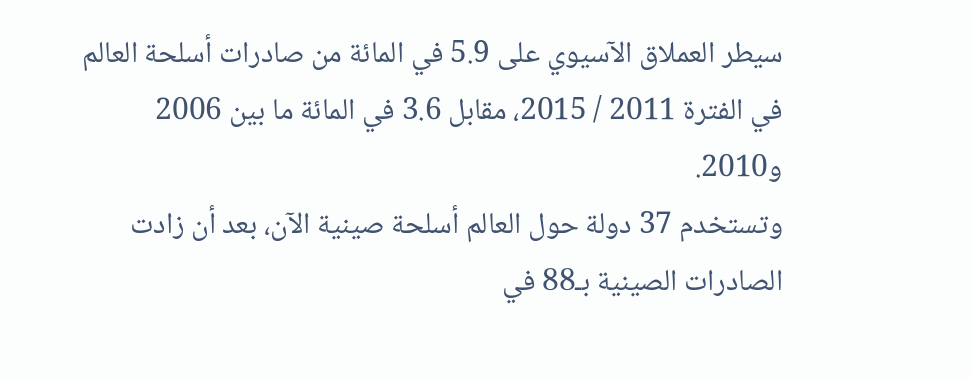سيطر العملاق الآسيوي على 5.9 في المائة من صادرات أسلحة العالم في الفترة 2011 / 2015، مقابل 3.6 في المائة ما بين 2006 و2010.
وتستخدم 37 دولة حول العالم أسلحة صينية الآن، بعد أن زادت الصادرات الصينية بـ88 في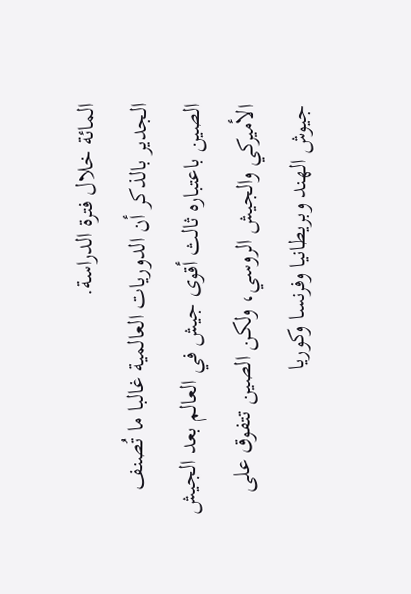المائة خلال فترة الدراسة.
الجدير بالذكر أن الدوريات العالمية غالبا ما تُصنف الصين باعتباره ثالث أقوى جيش في العالم بعد الجيش الأميركي والجيش الروسي، ولكن الصين تتفوق على جيوش الهند وبريطانيا وفرنسا وكوريا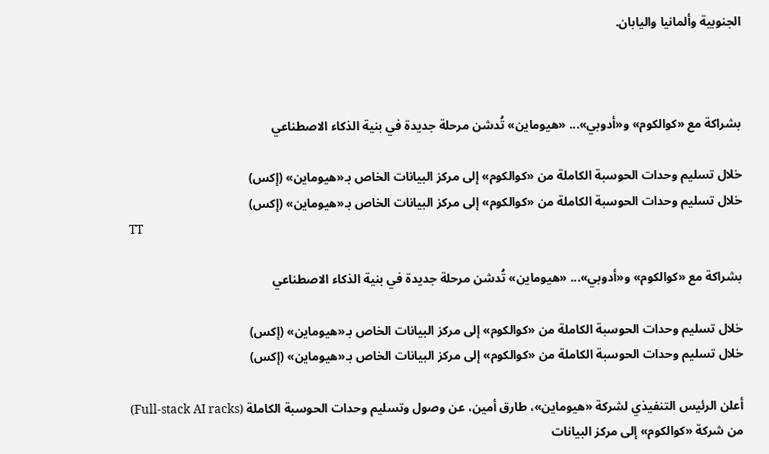الجنوبية وألمانيا واليابان.



بشراكة مع «كوالكوم» و«أدوبي»... «هيوماين» تُدشن مرحلة جديدة في بنية الذكاء الاصطناعي

خلال تسليم وحدات الحوسبة الكاملة من «كوالكوم» إلى مركز البيانات الخاص بـ«هيوماين» (إكس)
خلال تسليم وحدات الحوسبة الكاملة من «كوالكوم» إلى مركز البيانات الخاص بـ«هيوماين» (إكس)
TT

بشراكة مع «كوالكوم» و«أدوبي»... «هيوماين» تُدشن مرحلة جديدة في بنية الذكاء الاصطناعي

خلال تسليم وحدات الحوسبة الكاملة من «كوالكوم» إلى مركز البيانات الخاص بـ«هيوماين» (إكس)
خلال تسليم وحدات الحوسبة الكاملة من «كوالكوم» إلى مركز البيانات الخاص بـ«هيوماين» (إكس)

أعلن الرئيس التنفيذي لشركة «هيوماين»، طارق أمين، عن وصول وتسليم وحدات الحوسبة الكاملة (Full-stack AI racks) من شركة «كوالكوم» إلى مركز البيانات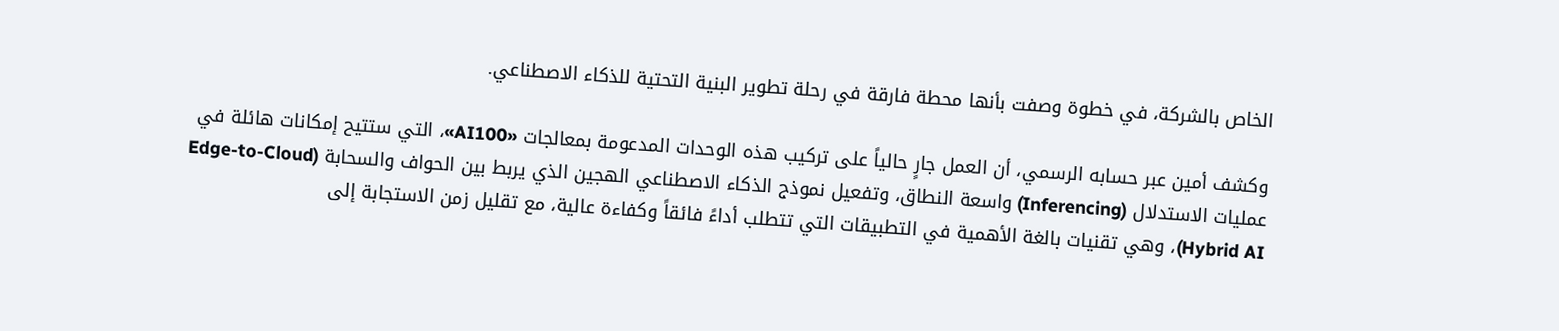الخاص بالشركة، في خطوة وصفت بأنها محطة فارقة في رحلة تطوير البنية التحتية للذكاء الاصطناعي.

وكشف أمين عبر حسابه الرسمي، أن العمل جارٍ حالياً على تركيب هذه الوحدات المدعومة بمعالجات «AI100»، التي ستتيح إمكانات هائلة في عمليات الاستدلال (Inferencing) واسعة النطاق، وتفعيل نموذج الذكاء الاصطناعي الهجين الذي يربط بين الحواف والسحابة (Edge-to-Cloud Hybrid AI)، وهي تقنيات بالغة الأهمية في التطبيقات التي تتطلب أداءً فائقاً وكفاءة عالية، مع تقليل زمن الاستجابة إلى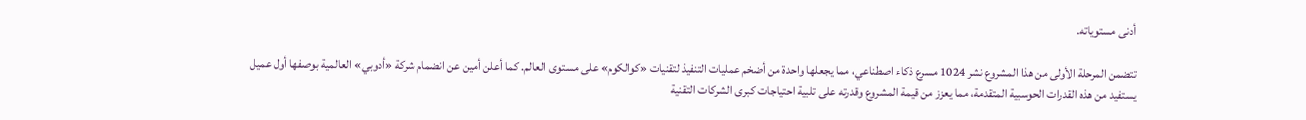أدنى مستوياته.

تتضمن المرحلة الأولى من هذا المشروع نشر 1024 مسرع ذكاء اصطناعي، مما يجعلها واحدة من أضخم عمليات التنفيذ لتقنيات «كوالكوم» على مستوى العالم. كما أعلن أمين عن انضمام شركة «أدوبي» العالمية بوصفها أول عميل يستفيد من هذه القدرات الحوسبية المتقدمة، مما يعزز من قيمة المشروع وقدرته على تلبية احتياجات كبرى الشركات التقنية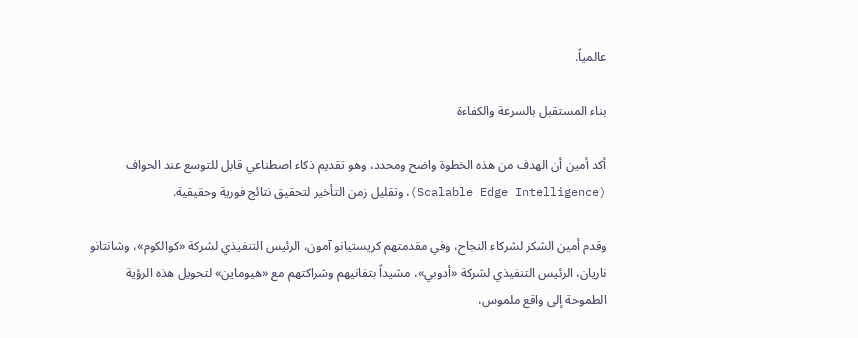عالمياً.

بناء المستقبل بالسرعة والكفاءة

أكد أمين أن الهدف من هذه الخطوة واضح ومحدد، وهو تقديم ذكاء اصطناعي قابل للتوسع عند الحواف (Scalable Edge Intelligence)، وتقليل زمن التأخير لتحقيق نتائج فورية وحقيقية.

وقدم أمين الشكر لشركاء النجاح، وفي مقدمتهم كريستيانو آمون، الرئيس التنفيذي لشركة «كوالكوم»، وشانتانو ناريان، الرئيس التنفيذي لشركة «أدوبي»، مشيداً بتفانيهم وشراكتهم مع «هيوماين» لتحويل هذه الرؤية الطموحة إلى واقع ملموس،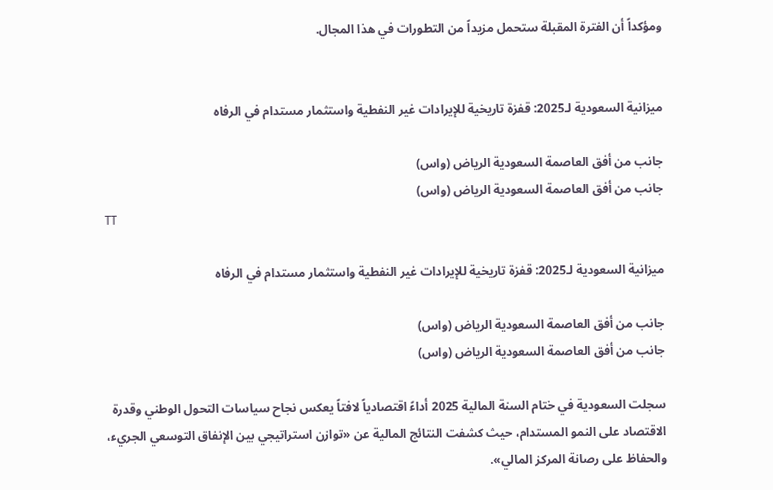ومؤكداً أن الفترة المقبلة ستحمل مزيداً من التطورات في هذا المجال.


ميزانية السعودية لـ2025: قفزة تاريخية للإيرادات غير النفطية واستثمار مستدام في الرفاه

جانب من أفق العاصمة السعودية الرياض (واس)
جانب من أفق العاصمة السعودية الرياض (واس)
TT

ميزانية السعودية لـ2025: قفزة تاريخية للإيرادات غير النفطية واستثمار مستدام في الرفاه

جانب من أفق العاصمة السعودية الرياض (واس)
جانب من أفق العاصمة السعودية الرياض (واس)

سجلت السعودية في ختام السنة المالية 2025 أداءً اقتصادياً لافتاً يعكس نجاح سياسات التحول الوطني وقدرة الاقتصاد على النمو المستدام، حيث كشفت النتائج المالية عن «توازن استراتيجي بين الإنفاق التوسعي الجريء، والحفاظ على رصانة المركز المالي».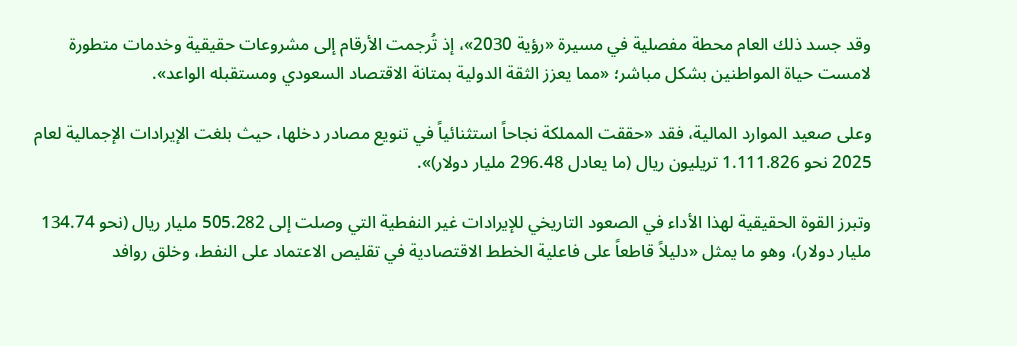وقد جسد ذلك العام محطة مفصلية في مسيرة «رؤية 2030»، إذ تُرجمت الأرقام إلى مشروعات حقيقية وخدمات متطورة لامست حياة المواطنين بشكل مباشر؛ «مما يعزز الثقة الدولية بمتانة الاقتصاد السعودي ومستقبله الواعد».

وعلى صعيد الموارد المالية، فقد «حققت المملكة نجاحاً استثنائياً في تنويع مصادر دخلها، حيث بلغت الإيرادات الإجمالية لعام 2025 نحو 1.111.826 تريليون ريال (ما يعادل 296.48 مليار دولار)».

وتبرز القوة الحقيقية لهذا الأداء في الصعود التاريخي للإيرادات غير النفطية التي وصلت إلى 505.282 مليار ريال (نحو 134.74 مليار دولار)، وهو ما يمثل «دليلاً قاطعاً على فاعلية الخطط الاقتصادية في تقليص الاعتماد على النفط، وخلق روافد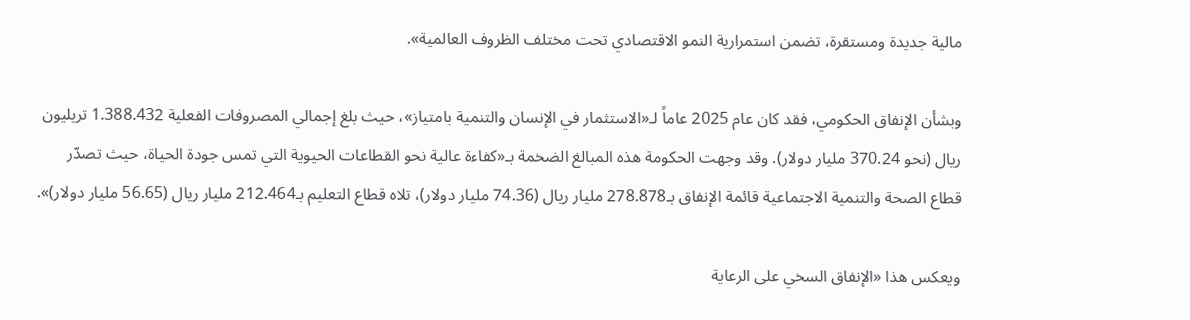مالية جديدة ومستقرة، تضمن استمرارية النمو الاقتصادي تحت مختلف الظروف العالمية».

وبشأن الإنفاق الحكومي، فقد كان عام 2025 عاماً لـ«الاستثمار في الإنسان والتنمية بامتياز»، حيث بلغ إجمالي المصروفات الفعلية 1.388.432 تريليون ريال (نحو 370.24 مليار دولار). وقد وجهت الحكومة هذه المبالغ الضخمة بـ«كفاءة عالية نحو القطاعات الحيوية التي تمس جودة الحياة، حيث تصدّر قطاع الصحة والتنمية الاجتماعية قائمة الإنفاق بـ278.878 مليار ريال (74.36 مليار دولار)، تلاه قطاع التعليم بـ212.464 مليار ريال (56.65 مليار دولار)».

ويعكس هذا «الإنفاق السخي على الرعاية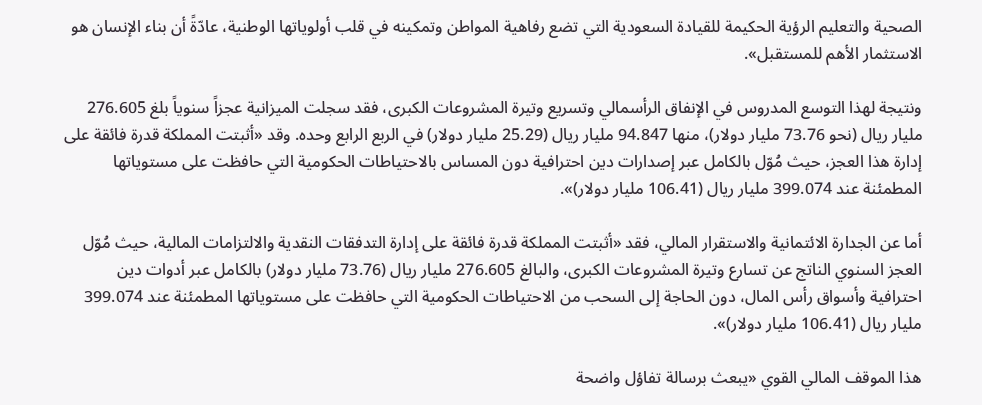الصحية والتعليم الرؤية الحكيمة للقيادة السعودية التي تضع رفاهية المواطن وتمكينه في قلب أولوياتها الوطنية، عادّةً أن بناء الإنسان هو الاستثمار الأهم للمستقبل».

ونتيجة لهذا التوسع المدروس في الإنفاق الرأسمالي وتسريع وتيرة المشروعات الكبرى، فقد سجلت الميزانية عجزاً سنوياً بلغ 276.605 مليار ريال (نحو 73.76 مليار دولار)، منها 94.847 مليار ريال (25.29 مليار دولار) في الربع الرابع وحده. وقد «أثبتت المملكة قدرة فائقة على إدارة هذا العجز، حيث مُوّل بالكامل عبر إصدارات دين احترافية دون المساس بالاحتياطات الحكومية التي حافظت على مستوياتها المطمئنة عند 399.074 مليار ريال (106.41 مليار دولار)».

أما عن الجدارة الائتمانية والاستقرار المالي، فقد «أثبتت المملكة قدرة فائقة على إدارة التدفقات النقدية والالتزامات المالية، حيث مُوّل العجز السنوي الناتج عن تسارع وتيرة المشروعات الكبرى، والبالغ 276.605 مليار ريال (73.76 مليار دولار) بالكامل عبر أدوات دين احترافية وأسواق رأس المال، دون الحاجة إلى السحب من الاحتياطات الحكومية التي حافظت على مستوياتها المطمئنة عند 399.074 مليار ريال (106.41 مليار دولار)».

هذا الموقف المالي القوي «يبعث برسالة تفاؤل واضحة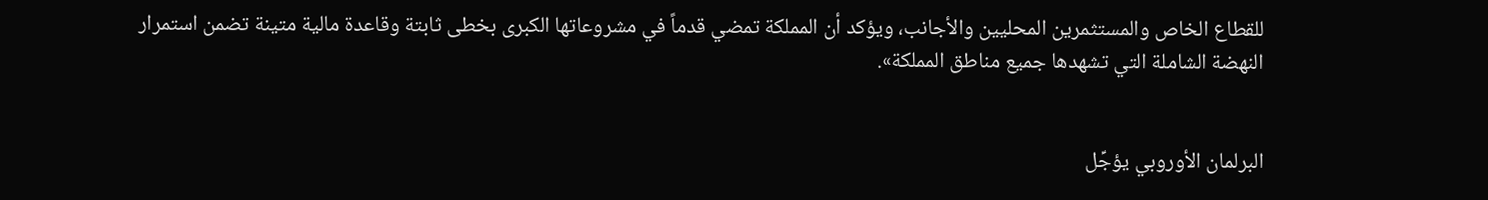للقطاع الخاص والمستثمرين المحليين والأجانب، ويؤكد أن المملكة تمضي قدماً في مشروعاتها الكبرى بخطى ثابتة وقاعدة مالية متينة تضمن استمرار النهضة الشاملة التي تشهدها جميع مناطق المملكة».


البرلمان الأوروبي يؤجِّل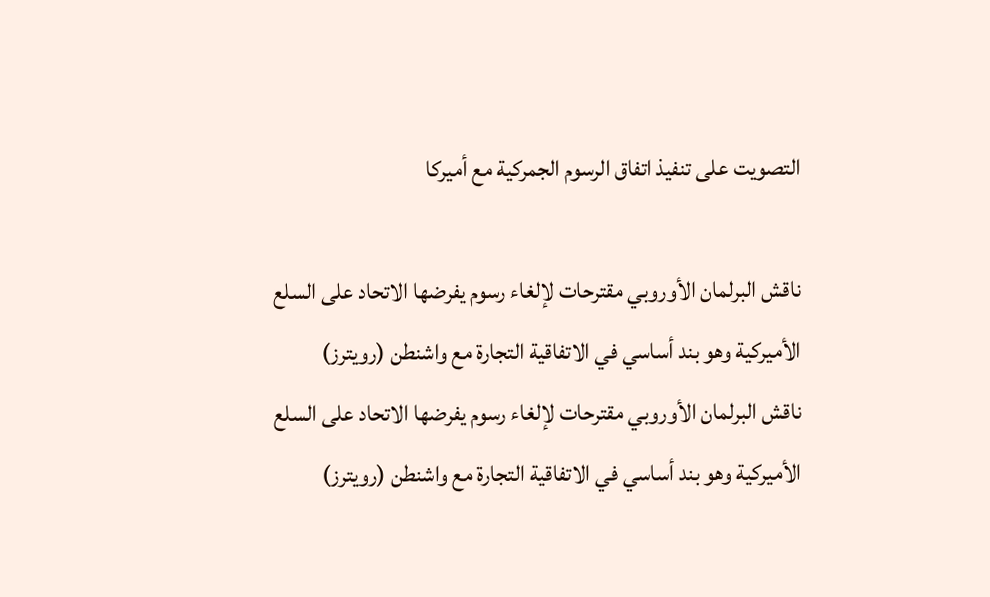التصويت على تنفيذ اتفاق الرسوم الجمركية مع أميركا

ناقش البرلمان الأوروبي مقترحات لإلغاء رسوم يفرضها الاتحاد على السلع الأميركية وهو بند أساسي في الاتفاقية التجارة مع واشنطن (رويترز)
ناقش البرلمان الأوروبي مقترحات لإلغاء رسوم يفرضها الاتحاد على السلع الأميركية وهو بند أساسي في الاتفاقية التجارة مع واشنطن (رويترز)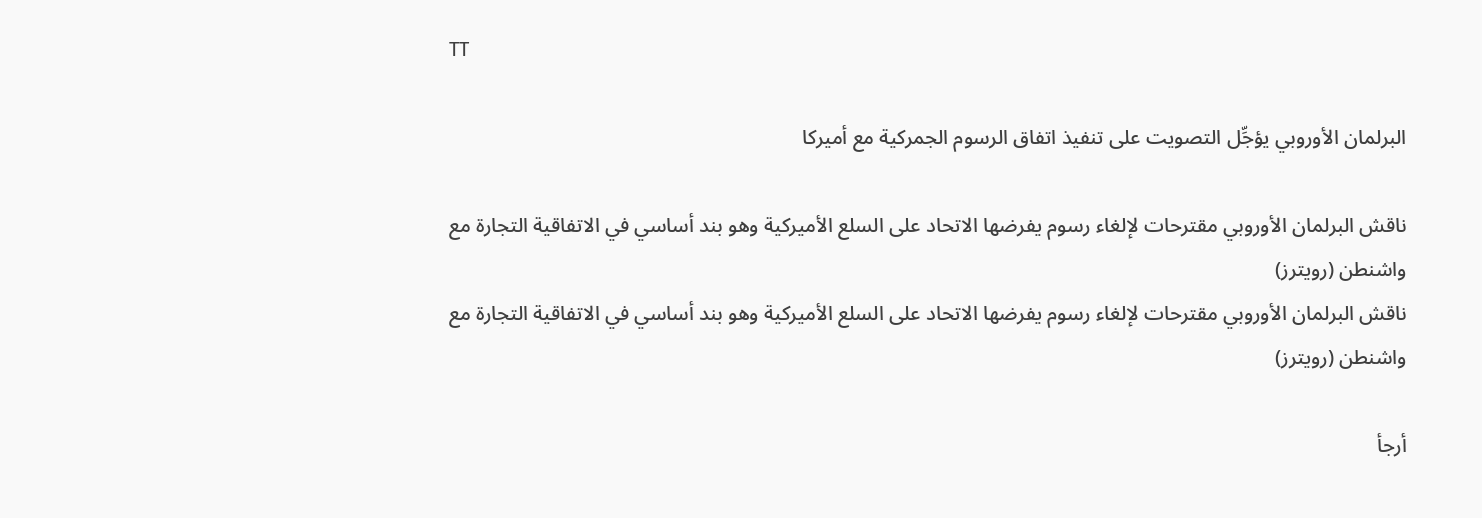TT

البرلمان الأوروبي يؤجِّل التصويت على تنفيذ اتفاق الرسوم الجمركية مع أميركا

ناقش البرلمان الأوروبي مقترحات لإلغاء رسوم يفرضها الاتحاد على السلع الأميركية وهو بند أساسي في الاتفاقية التجارة مع واشنطن (رويترز)
ناقش البرلمان الأوروبي مقترحات لإلغاء رسوم يفرضها الاتحاد على السلع الأميركية وهو بند أساسي في الاتفاقية التجارة مع واشنطن (رويترز)

أرجأ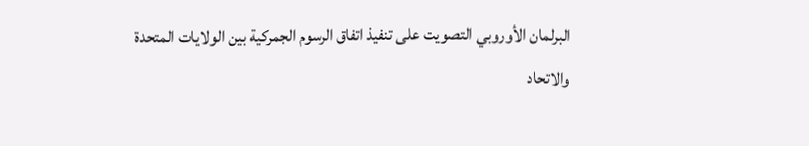البرلمان الأوروبي التصويت على تنفيذ اتفاق الرسوم الجمركية بين الولايات المتحدة والاتحاد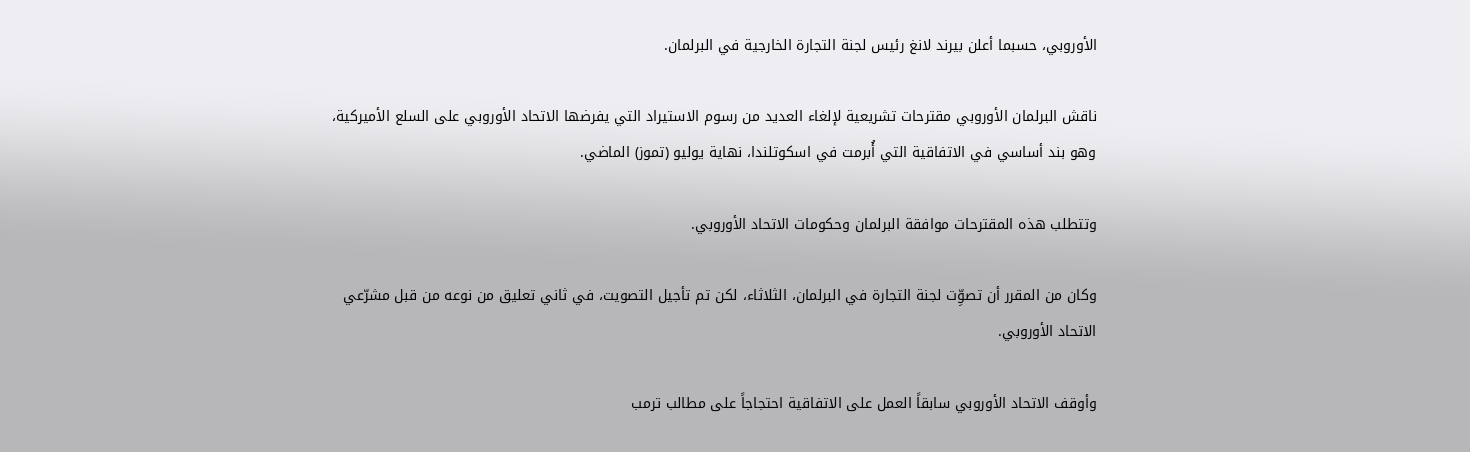الأوروبي، حسبما أعلن بيرند لانغ رئيس لجنة التجارة الخارجية في البرلمان.

ناقش البرلمان الأوروبي مقترحات تشريعية لإلغاء العديد من رسوم الاستيراد التي يفرضها الاتحاد الأوروبي على السلع الأميركية، وهو بند أساسي في الاتفاقية التي أُبرمت في اسكوتلندا، نهاية يوليو (تموز) الماضي.

وتتطلب هذه المقترحات موافقة البرلمان وحكومات الاتحاد الأوروبي.

وكان من المقرر أن تصوِّت لجنة التجارة في البرلمان، الثلاثاء، لكن تم تأجيل التصويت، في ثاني تعليق من نوعه من قبل مشرّعي الاتحاد الأوروبي.

وأوقف الاتحاد الأوروبي سابقاً العمل على الاتفاقية احتجاجاً على مطالب ترمب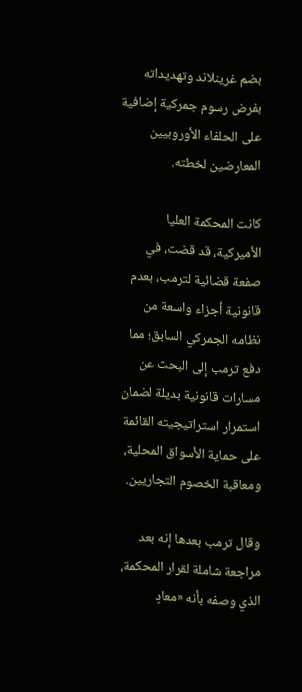بضم غرينلاند وتهديداته بفرض رسوم جمركية إضافية على الحلفاء الأوروبيين المعارضين لخطته.

كانت المحكمة العليا الأميركية، قد قضت، في صفعة قضائية لترمب، بعدم قانونية أجزاء واسعة من نظامه الجمركي السابق؛ مما دفع ترمب إلى البحث عن مسارات قانونية بديلة لضمان استمرار استراتيجيته القائمة على حماية الأسواق المحلية، ومعاقبة الخصوم التجاريين.

وقال ترمب بعدها إنه بعد مراجعة شاملة لقرار المحكمة، الذي وصفه بأنه «معادٍ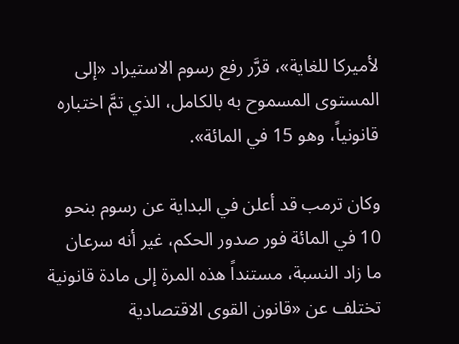لأميركا للغاية»، قرَّر رفع رسوم الاستيراد «إلى المستوى المسموح به بالكامل، الذي تمَّ اختباره قانونياً، وهو 15 في المائة».

وكان ترمب قد أعلن في البداية عن رسوم بنحو 10 في المائة فور صدور الحكم، غير أنه سرعان ما زاد النسبة، مستنداً هذه المرة إلى مادة قانونية تختلف عن «قانون القوى الاقتصادية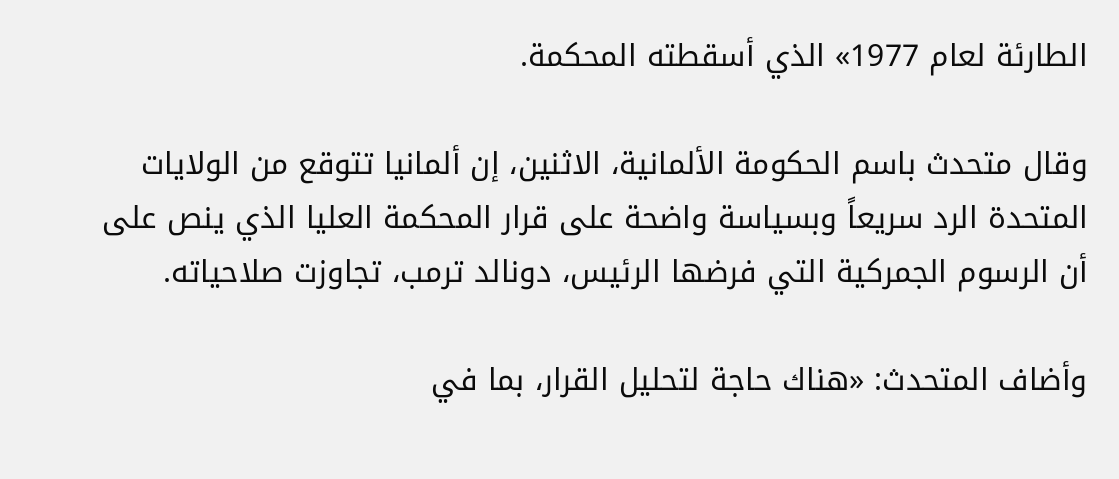الطارئة لعام 1977» الذي أسقطته المحكمة.

وقال متحدث باسم الحكومة الألمانية، الاثنين، إن ألمانيا تتوقع من الولايات المتحدة الرد سريعاً وبسياسة واضحة على قرار المحكمة العليا الذي ينص على أن الرسوم الجمركية التي فرضها الرئيس، دونالد ترمب، تجاوزت صلاحياته.

وأضاف المتحدث: «هناك حاجة لتحليل القرار، بما في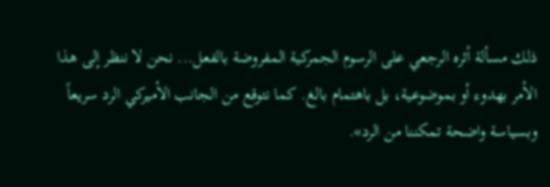ذلك مسألة أثره الرجعي على الرسوم الجمركية المفروضة بالفعل... نحن لا ننظر إلى هذا الأمر بهدوء أو بموضوعية، بل باهتمام بالغ. كما نتوقع من الجانب الأميركي الرد سريعاً وبسياسة واضحة تمكننا من الرد».